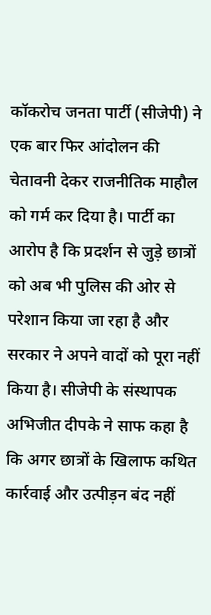कॉकरोच जनता पार्टी (सीजेपी) ने एक बार फिर आंदोलन की चेतावनी देकर राजनीतिक माहौल को गर्म कर दिया है। पार्टी का आरोप है कि प्रदर्शन से जुड़े छात्रों को अब भी पुलिस की ओर से परेशान किया जा रहा है और सरकार ने अपने वादों को पूरा नहीं किया है। सीजेपी के संस्थापक अभिजीत दीपके ने साफ कहा है कि अगर छात्रों के खिलाफ कथित कार्रवाई और उत्पीड़न बंद नहीं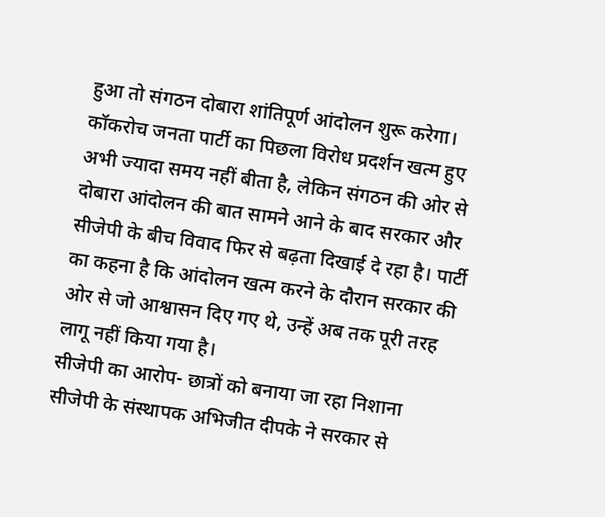हुआ तो संगठन दोबारा शांतिपूर्ण आंदोलन शुरू करेगा।
कॉकरोच जनता पार्टी का पिछला विरोध प्रदर्शन खत्म हुए अभी ज्यादा समय नहीं बीता है, लेकिन संगठन की ओर से दोबारा आंदोलन की बात सामने आने के बाद सरकार और सीजेपी के बीच विवाद फिर से बढ़ता दिखाई दे रहा है। पार्टी का कहना है कि आंदोलन खत्म करने के दौरान सरकार की ओर से जो आश्वासन दिए गए थे, उन्हें अब तक पूरी तरह लागू नहीं किया गया है।
सीजेपी का आरोप- छात्रों को बनाया जा रहा निशाना
सीजेपी के संस्थापक अभिजीत दीपके ने सरकार से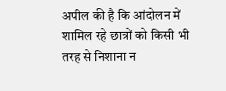अपील की है कि आंदोलन में शामिल रहे छात्रों को किसी भी तरह से निशाना न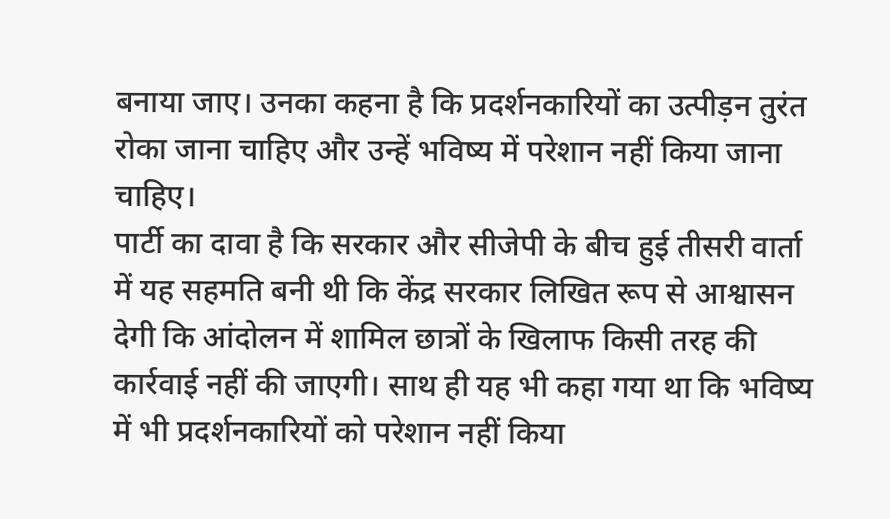बनाया जाए। उनका कहना है कि प्रदर्शनकारियों का उत्पीड़न तुरंत रोका जाना चाहिए और उन्हें भविष्य में परेशान नहीं किया जाना चाहिए।
पार्टी का दावा है कि सरकार और सीजेपी के बीच हुई तीसरी वार्ता में यह सहमति बनी थी कि केंद्र सरकार लिखित रूप से आश्वासन देगी कि आंदोलन में शामिल छात्रों के खिलाफ किसी तरह की कार्रवाई नहीं की जाएगी। साथ ही यह भी कहा गया था कि भविष्य में भी प्रदर्शनकारियों को परेशान नहीं किया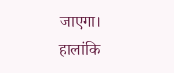जाएगा।
हालांकि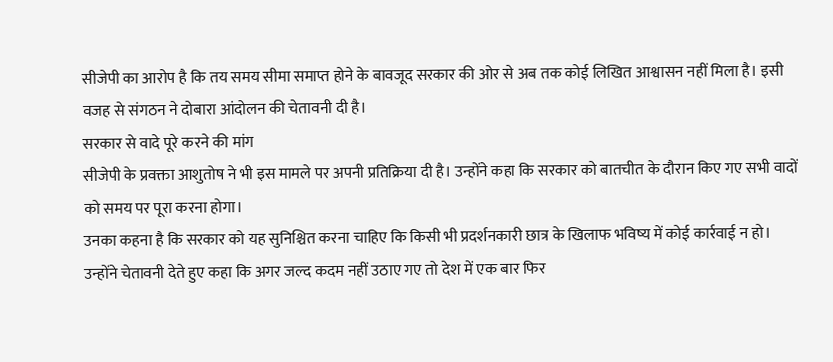सीजेपी का आरोप है कि तय समय सीमा समाप्त होने के बावजूद सरकार की ओर से अब तक कोई लिखित आश्वासन नहीं मिला है। इसी वजह से संगठन ने दोबारा आंदोलन की चेतावनी दी है।
सरकार से वादे पूरे करने की मांग
सीजेपी के प्रवक्ता आशुतोष ने भी इस मामले पर अपनी प्रतिक्रिया दी है। उन्होंने कहा कि सरकार को बातचीत के दौरान किए गए सभी वादों को समय पर पूरा करना होगा।
उनका कहना है कि सरकार को यह सुनिश्चित करना चाहिए कि किसी भी प्रदर्शनकारी छात्र के खिलाफ भविष्य में कोई कार्रवाई न हो। उन्होंने चेतावनी देते हुए कहा कि अगर जल्द कदम नहीं उठाए गए तो देश में एक बार फिर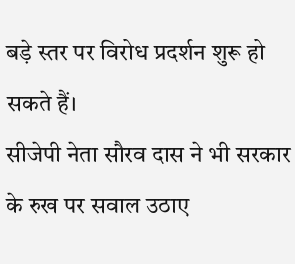बड़े स्तर पर विरोध प्रदर्शन शुरू हो सकते हैं।
सीजेपी नेता सौरव दास ने भी सरकार के रुख पर सवाल उठाए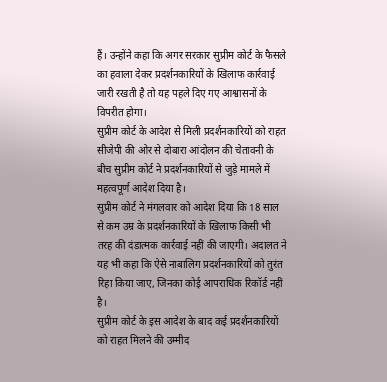हैं। उन्होंने कहा कि अगर सरकार सुप्रीम कोर्ट के फैसले का हवाला देकर प्रदर्शनकारियों के खिलाफ कार्रवाई जारी रखती है तो यह पहले दिए गए आश्वासनों के विपरीत होगा।
सुप्रीम कोर्ट के आदेश से मिली प्रदर्शनकारियों को राहत
सीजेपी की ओर से दोबारा आंदोलन की चेतावनी के बीच सुप्रीम कोर्ट ने प्रदर्शनकारियों से जुड़े मामले में महत्वपूर्ण आदेश दिया है।
सुप्रीम कोर्ट ने मंगलवार को आदेश दिया कि 18 साल से कम उम्र के प्रदर्शनकारियों के खिलाफ किसी भी तरह की दंडात्मक कार्रवाई नहीं की जाएगी। अदालत ने यह भी कहा कि ऐसे नाबालिग प्रदर्शनकारियों को तुरंत रिहा किया जाए, जिनका कोई आपराधिक रिकॉर्ड नहीं है।
सुप्रीम कोर्ट के इस आदेश के बाद कई प्रदर्शनकारियों को राहत मिलने की उम्मीद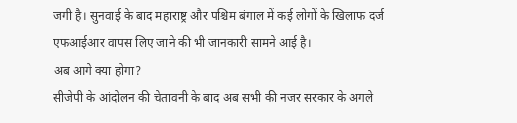जगी है। सुनवाई के बाद महाराष्ट्र और पश्चिम बंगाल में कई लोगों के खिलाफ दर्ज एफआईआर वापस लिए जाने की भी जानकारी सामने आई है।
अब आगे क्या होगा?
सीजेपी के आंदोलन की चेतावनी के बाद अब सभी की नजर सरकार के अगले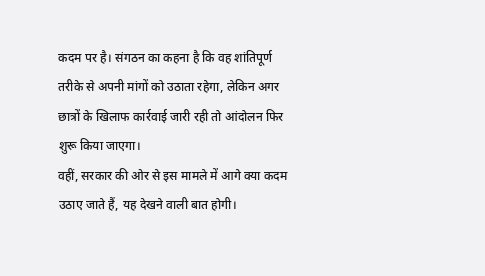कदम पर है। संगठन का कहना है कि वह शांतिपूर्ण तरीके से अपनी मांगों को उठाता रहेगा, लेकिन अगर छात्रों के खिलाफ कार्रवाई जारी रही तो आंदोलन फिर शुरू किया जाएगा।
वहीं, सरकार की ओर से इस मामले में आगे क्या कदम उठाए जाते हैं, यह देखने वाली बात होगी।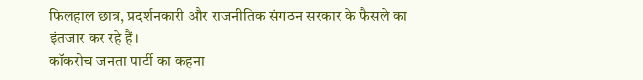फिलहाल छात्र, प्रदर्शनकारी और राजनीतिक संगठन सरकार के फैसले का इंतजार कर रहे हैं।
कॉकरोच जनता पार्टी का कहना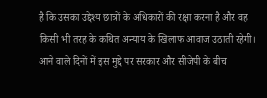है कि उसका उद्देश्य छात्रों के अधिकारों की रक्षा करना है और वह किसी भी तरह के कथित अन्याय के खिलाफ आवाज उठाती रहेगी। आने वाले दिनों में इस मुद्दे पर सरकार और सीजेपी के बीच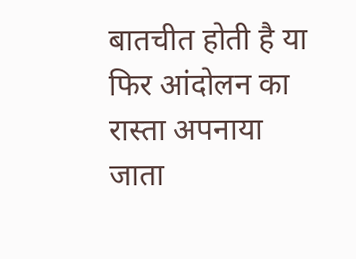बातचीत होती है या फिर आंदोलन का रास्ता अपनाया जाता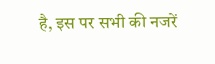है, इस पर सभी की नजरें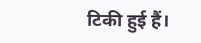टिकी हुई हैं।